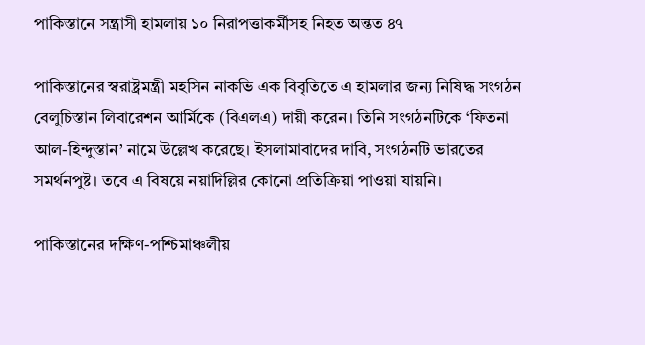পাকিস্তানে সন্ত্রাসী হামলায় ১০ নিরাপত্তাকর্মীসহ নিহত অন্তত ৪৭

পাকিস্তানের স্বরাষ্ট্রমন্ত্রী মহসিন নাকভি এক বিবৃতিতে এ হামলার জন্য নিষিদ্ধ সংগঠন বেলুচিস্তান লিবারেশন আর্মিকে (বিএলএ) দায়ী করেন। তিনি সংগঠনটিকে ‘ফিতনা আল-হিন্দুস্তান’ নামে উল্লেখ করেছে। ইসলামাবাদের দাবি, সংগঠনটি ভারতের সমর্থনপুষ্ট। তবে এ বিষয়ে নয়াদিল্লির কোনো প্রতিক্রিয়া পাওয়া যায়নি।

পাকিস্তানের দক্ষিণ-পশ্চিমাঞ্চলীয়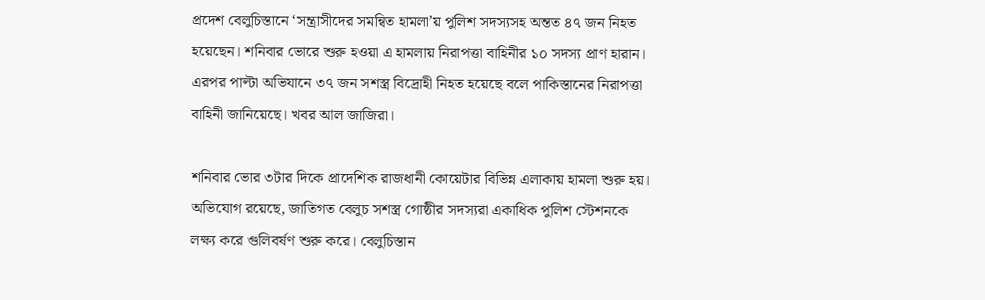প্রদেশ বেলুচিস্তানে ‘সন্ত্রাসীদের সমন্বিত হামলা’য় পুলিশ সদস্যসহ অন্তত ৪৭ জন নিহত হয়েছেন। শনিবার ভোরে শুরু হওয়া এ হামলায় নিরাপত্তা বাহিনীর ১০ সদস্য প্রাণ হারান। এরপর পাল্টা অভিযানে ৩৭ জন সশস্ত্র বিদ্রোহী নিহত হয়েছে বলে পাকিস্তানের নিরাপত্তা বাহিনী জানিয়েছে। খবর আল জাজিরা।

শনিবার ভোর ৩টার দিকে প্রাদেশিক রাজধানী কোয়েটার বিভিন্ন এলাকায় হামলা শুরু হয়। অভিযোগ রয়েছে, জাতিগত বেলুচ সশস্ত্র গোষ্ঠীর সদস্যরা একাধিক পুলিশ স্টেশনকে লক্ষ্য করে গুলিবর্ষণ শুরু করে। বেলুচিস্তান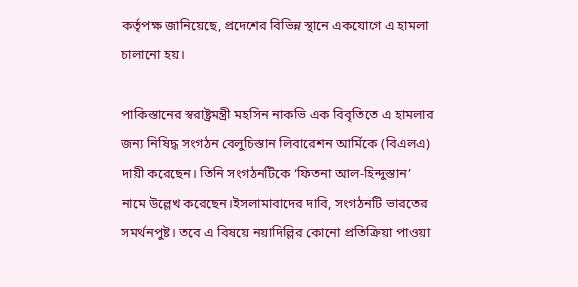কর্তৃপক্ষ জানিয়েছে, প্রদেশের বিভিন্ন স্থানে একযোগে এ হামলা চালানো হয়।

পাকিস্তানের স্বরাষ্ট্রমন্ত্রী মহসিন নাকভি এক বিবৃতিতে এ হামলার জন্য নিষিদ্ধ সংগঠন বেলুচিস্তান লিবারেশন আর্মিকে (বিএলএ) দায়ী করেছেন। তিনি সংগঠনটিকে ‘ফিতনা আল-হিন্দুস্তান’ নামে উল্লেখ করেছেন।ইসলামাবাদের দাবি, সংগঠনটি ভারতের সমর্থনপুষ্ট। তবে এ বিষয়ে নয়াদিল্লির কোনো প্রতিক্রিয়া পাওয়া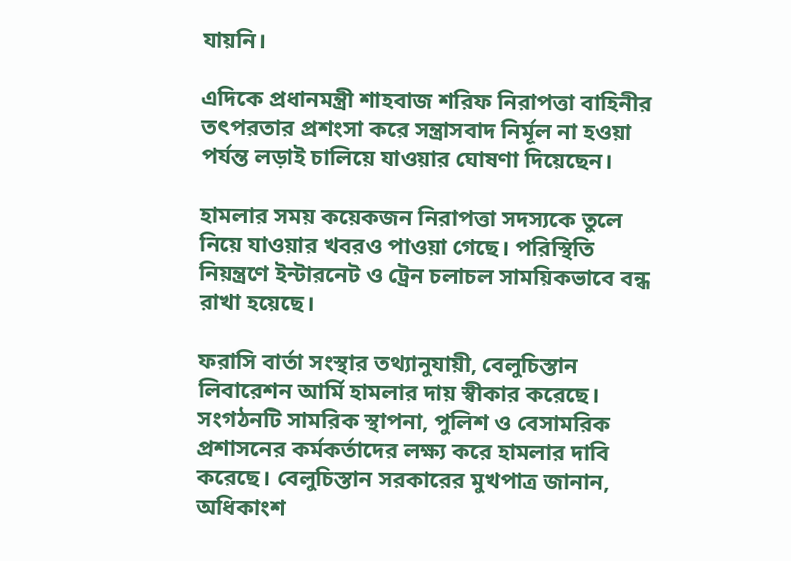যায়নি।

এদিকে প্রধানমন্ত্রী শাহবাজ শরিফ নিরাপত্তা বাহিনীর তৎপরতার প্রশংসা করে সন্ত্রাসবাদ নির্মূল না হওয়া পর্যন্ত লড়াই চালিয়ে যাওয়ার ঘোষণা দিয়েছেন।

হামলার সময় কয়েকজন নিরাপত্তা সদস্যকে তুলে নিয়ে যাওয়ার খবরও পাওয়া গেছে। পরিস্থিতি নিয়ন্ত্রণে ইন্টারনেট ও ট্রেন চলাচল সাময়িকভাবে বন্ধ রাখা হয়েছে।

ফরাসি বার্তা সংস্থার তথ্যানুযায়ী, বেলুচিস্তান লিবারেশন আর্মি হামলার দায় স্বীকার করেছে। সংগঠনটি সামরিক স্থাপনা, পুলিশ ও বেসামরিক প্রশাসনের কর্মকর্তাদের লক্ষ্য করে হামলার দাবি করেছে। বেলুচিস্তান সরকারের মুখপাত্র জানান, অধিকাংশ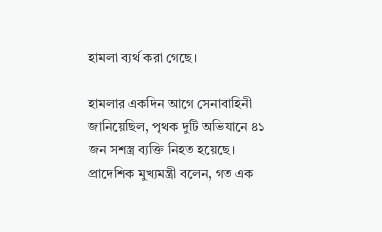হামলা ব্যর্থ করা গেছে।

হামলার একদিন আগে সেনাবাহিনী জানিয়েছিল, পৃথক দুটি অভিযানে ৪১ জন সশস্ত্র ব্যক্তি নিহত হয়েছে। প্রাদেশিক মুখ্যমন্ত্রী বলেন, গত এক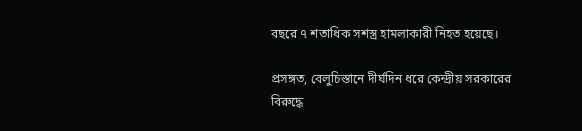বছরে ৭ শতাধিক সশস্ত্র হামলাকারী নিহত হয়েছে।

প্রসঙ্গত, বেলুচিস্তানে দীর্ঘদিন ধরে কেন্দ্রীয় সরকারের বিরুদ্ধে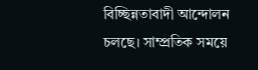বিচ্ছিন্নতাবাদী আন্দোলন চলছে। সাম্প্রতিক সময়ে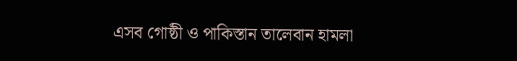এসব গোষ্ঠী ও পাকিস্তান তালেবান হামলা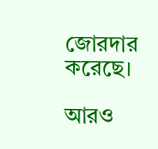জোরদার করেছে।

আরও